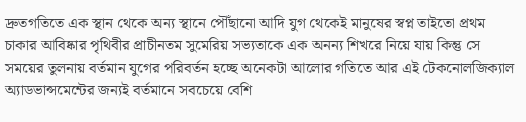দ্রুতগতিতে এক স্থান থেকে অন্য স্থানে পৌঁছানো আদি যুগ থেকেই মানুষের স্বপ্ন তাইতো প্রথম চাকার আবিষ্কার পৃথিবীর প্রাচীনতম সুমেরিয় সভ্যতাকে এক অনন্য শিখরে নিয়ে যায় কিন্তু সে সময়ের তুলনায় বর্তমান যুগের পরিবর্তন হচ্ছে অনেকটা আলোর গতিতে আর এই টেকনোলজিক্যাল অ্যাডভান্সমেন্টের জন্যই বর্তমানে সবচেয়ে বেশি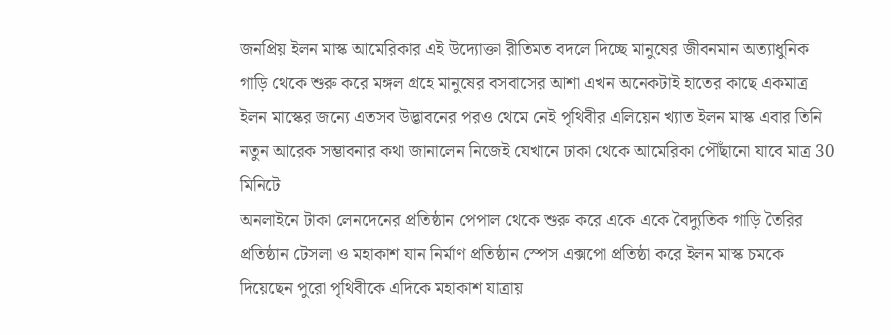জনপ্রিয় ইলন মাস্ক আমেরিকার এই উদ্যোক্তা রীতিমত বদলে দিচ্ছে মানুষের জীবনমান অত্যাধুনিক গাড়ি থেকে শুরু করে মঙ্গল গ্রহে মানুষের বসবাসের আশা এখন অনেকটাই হাতের কাছে একমাত্র ইলন মাস্কের জন্যে এতসব উদ্ভাবনের পরও থেমে নেই পৃথিবীর এলিয়েন খ্যাত ইলন মাস্ক এবার তিনি নতুন আরেক সম্ভাবনার কথা জানালেন নিজেই যেখানে ঢাকা থেকে আমেরিকা পৌঁছানো যাবে মাত্র 30 মিনিটে
অনলাইনে টাকা লেনদেনের প্রতিষ্ঠান পেপাল থেকে শুরু করে একে একে বৈদ্যুতিক গাড়ি তৈরির প্রতিষ্ঠান টেসলা ও মহাকাশ যান নির্মাণ প্রতিষ্ঠান স্পেস এক্সপো প্রতিষ্ঠা করে ইলন মাস্ক চমকে দিয়েছেন পুরো পৃথিবীকে এদিকে মহাকাশ যাত্রায়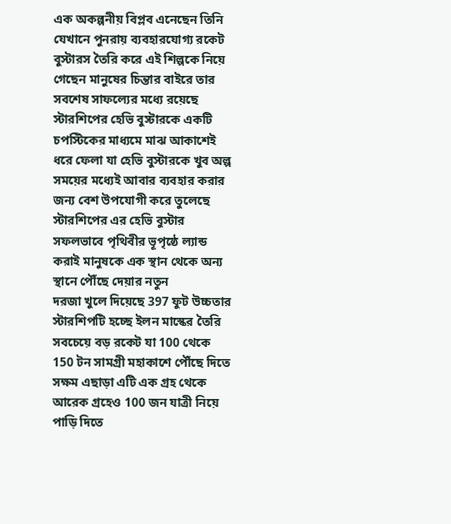এক অকল্পনীয় বিপ্লব এনেছেন তিনি যেখানে পুনরায় ব্যবহারযোগ্য রকেট বুস্টারস তৈরি করে এই শিল্পকে নিয়ে গেছেন মানুষের চিন্তার বাইরে তার সবশেষ সাফল্যের মধ্যে রয়েছে স্টারশিপের হেভি বুস্টারকে একটি চপস্টিকের মাধ্যমে মাঝ আকাশেই ধরে ফেলা যা হেভি বুস্টারকে খুব অল্প সময়ের মধ্যেই আবার ব্যবহার করার জন্য বেশ উপযোগী করে তুলেছে স্টারশিপের এর হেভি বুস্টার সফলভাবে পৃথিবীর ভূপৃষ্ঠে ল্যান্ড করাই মানুষকে এক স্থান থেকে অন্য স্থানে পৌঁছে দেয়ার নতুন
দরজা খুলে দিয়েছে 397 ফুট উচ্চতার স্টারশিপটি হচ্ছে ইলন মাস্কের তৈরি সবচেয়ে বড় রকেট যা 100 থেকে 150 টন সামগ্রী মহাকাশে পৌঁছে দিতে সক্ষম এছাড়া এটি এক গ্রহ থেকে আরেক গ্রহেও 100 জন যাত্রী নিয়ে পাড়ি দিতে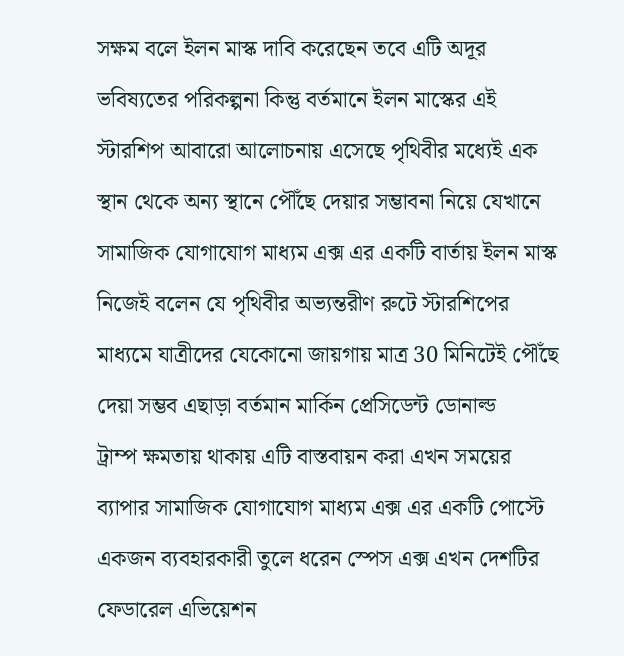সক্ষম বলে ইলন মাস্ক দাবি করেছেন তবে এটি অদূর ভবিষ্যতের পরিকল্পনা কিন্তু বর্তমানে ইলন মাস্কের এই স্টারশিপ আবারো আলোচনায় এসেছে পৃথিবীর মধ্যেই এক স্থান থেকে অন্য স্থানে পৌঁছে দেয়ার সম্ভাবনা নিয়ে যেখানে সামাজিক যোগাযোগ মাধ্যম এক্স এর একটি বার্তায় ইলন মাস্ক নিজেই বলেন যে পৃথিবীর অভ্যন্তরীণ রুটে স্টারশিপের মাধ্যমে যাত্রীদের যেকোনো জায়গায় মাত্র 30 মিনিটেই পৌঁছে দেয়া সম্ভব এছাড়া বর্তমান মার্কিন প্রেসিডেন্ট ডোনাল্ড
ট্রাম্প ক্ষমতায় থাকায় এটি বাস্তবায়ন করা এখন সময়ের ব্যাপার সামাজিক যোগাযোগ মাধ্যম এক্স এর একটি পোস্টে একজন ব্যবহারকারী তুলে ধরেন স্পেস এক্স এখন দেশটির ফেডারেল এভিয়েশন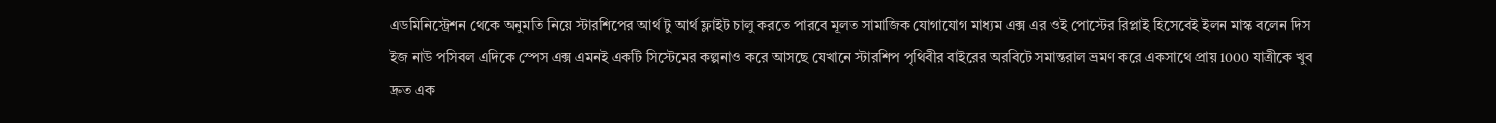এডমিনিস্ট্রেশন থেকে অনুমতি নিয়ে স্টারশিপের আর্থ টু আর্থ ফ্লাইট চালু করতে পারবে মূলত সামাজিক যোগাযোগ মাধ্যম এক্স এর ওই পোস্টের রিপ্লাই হিসেবেই ইলন মাস্ক বলেন দিস ইজ নাউ পসিবল এদিকে স্পেস এক্স এমনই একটি সিস্টেমের কল্পনাও করে আসছে যেখানে স্টারশিপ পৃথিবীর বাইরের অরবিটে সমান্তরাল ভ্রমণ করে একসাথে প্রায় 1000 যাত্রীকে খুব দ্রুত এক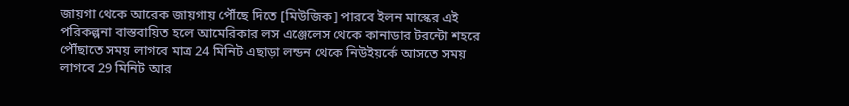জায়গা থেকে আরেক জায়গায় পৌঁছে দিতে [মিউজিক] পারবে ইলন মাস্কের এই পরিকল্পনা বাস্তবায়িত হলে আমেরিকার লস এঞ্জেলেস থেকে কানাডার টরন্টো শহরে
পৌঁছাতে সময় লাগবে মাত্র 24 মিনিট এছাড়া লন্ডন থেকে নিউইয়র্কে আসতে সময় লাগবে 29 মিনিট আর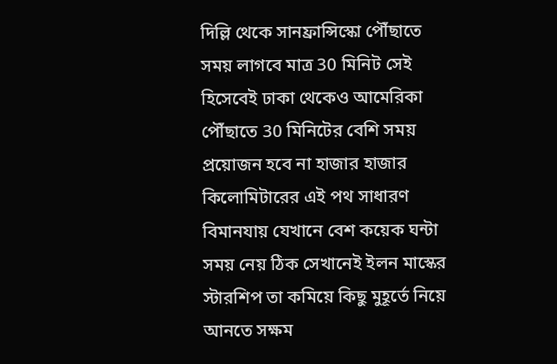দিল্লি থেকে সানফ্রান্সিস্কো পৌঁছাতে সময় লাগবে মাত্র 30 মিনিট সেই হিসেবেই ঢাকা থেকেও আমেরিকা পৌঁছাতে 30 মিনিটের বেশি সময় প্রয়োজন হবে না হাজার হাজার কিলোমিটারের এই পথ সাধারণ বিমানযায় যেখানে বেশ কয়েক ঘন্টা সময় নেয় ঠিক সেখানেই ইলন মাস্কের স্টারশিপ তা কমিয়ে কিছু মুহূর্তে নিয়ে আনতে সক্ষম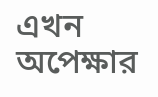এখন অপেক্ষার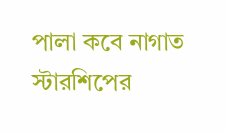পালা কবে নাগাত স্টারশিপের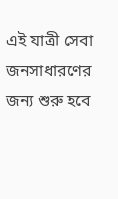এই যাত্রী সেবা জনসাধারণের জন্য শুরু হবে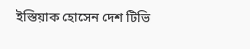ইস্তিয়াক হোসেন দেশ টিভি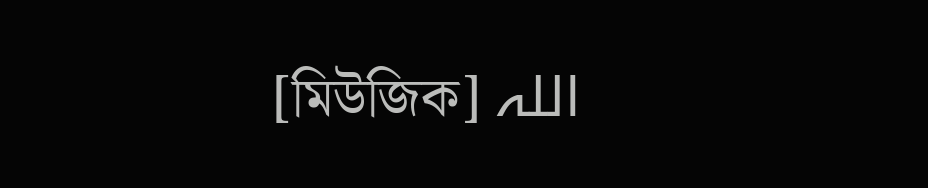[মিউজিক] اللہ